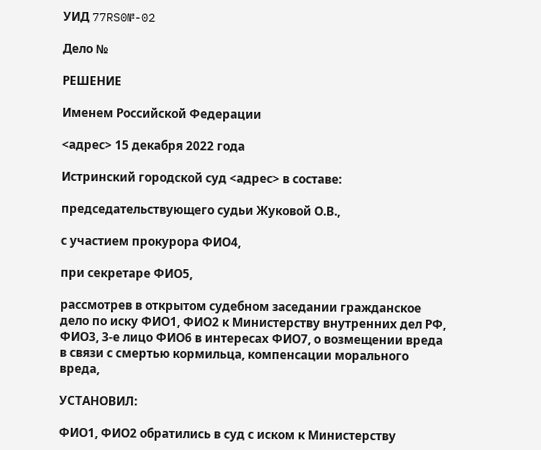УИД 77RS0№-02

Дело №

РЕШЕНИЕ

Именем Российской Федерации

<адрес> 15 декабря 2022 года

Истринский городской суд <адрес> в составе:

председательствующего судьи Жуковой О.В.,

с участием прокурора ФИО4,

при секретаре ФИО5,

рассмотрев в открытом судебном заседании гражданское дело по иску ФИО1, ФИО2 к Министерству внутренних дел РФ, ФИО3, 3-е лицо ФИО6 в интересах ФИО7, о возмещении вреда в связи с смертью кормильца, компенсации морального вреда,

УСТАНОВИЛ:

ФИО1, ФИО2 обратились в суд с иском к Министерству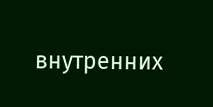внутренних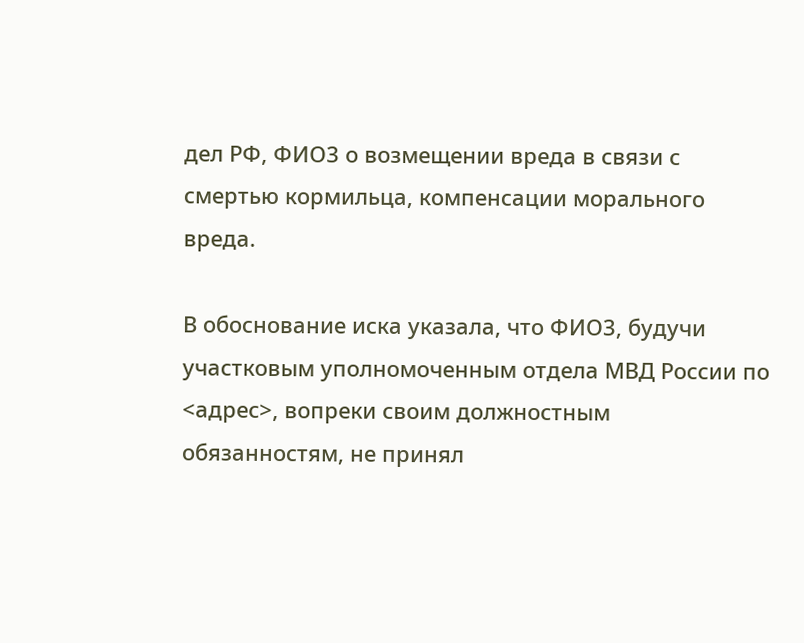дел РФ, ФИО3 о возмещении вреда в связи с смертью кормильца, компенсации морального вреда.

В обоснование иска указала, что ФИО3, будучи участковым уполномоченным отдела МВД России по <адрес>, вопреки своим должностным обязанностям, не принял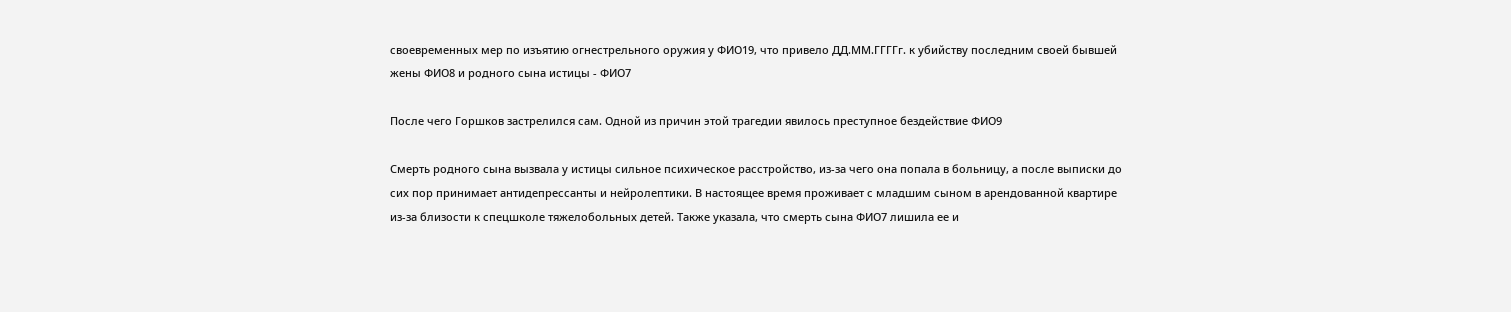своевременных мер по изъятию огнестрельного оружия у ФИО19, что привело ДД.ММ.ГГГГг. к убийству последним своей бывшей жены ФИО8 и родного сына истицы - ФИО7

После чего Горшков застрелился сам. Одной из причин этой трагедии явилось преступное бездействие ФИО9

Смерть родного сына вызвала у истицы сильное психическое расстройство, из-за чего она попала в больницу, а после выписки до сих пор принимает антидепрессанты и нейролептики. В настоящее время проживает с младшим сыном в арендованной квартире из-за близости к спецшколе тяжелобольных детей. Также указала, что смерть сына ФИО7 лишила ее и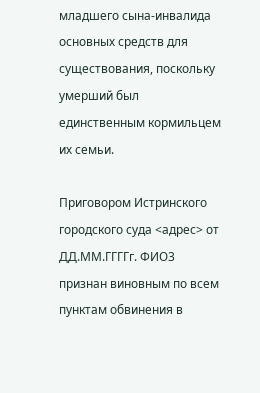младшего сына-инвалида основных средств для существования, поскольку умерший был единственным кормильцем их семьи.

Приговором Истринского городского суда <адрес> от ДД.ММ.ГГГГг. ФИО3 признан виновным по всем пунктам обвинения в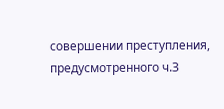совершении преступления, предусмотренного ч.З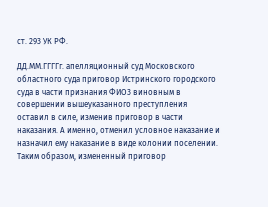ст. 293 УК РФ.

ДД.ММ.ГГГГг. апелляционный суд Московского областного суда приговор Истринского городского суда в части признания ФИО3 виновным в совершении вышеуказанного преступления оставил в силе, изменив приговор в части наказания. А именно, отменил условное наказание и назначил ему наказание в виде колонии поселении. Таким образом, измененный приговор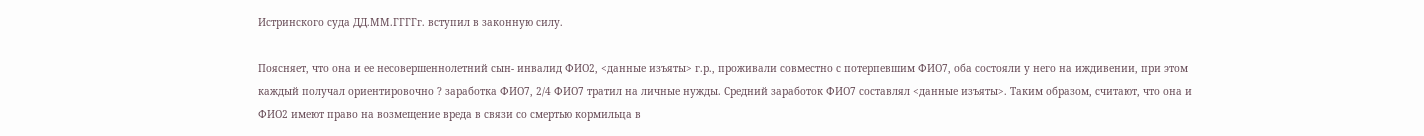Истринского суда ДД.ММ.ГГГГг. вступил в законную силу.

Поясняет, что она и ее несовершеннолетний сын- инвалид ФИО2, <данные изъяты> г.р., проживали совместно с потерпевшим ФИО7, оба состояли у него на иждивении, при этом каждый получал ориентировочно ? заработка ФИО7, 2/4 ФИО7 тратил на личные нужды. Средний заработок ФИО7 составлял <данные изъяты>. Таким образом, считают, что она и ФИО2 имеют право на возмещение вреда в связи со смертью кормильца в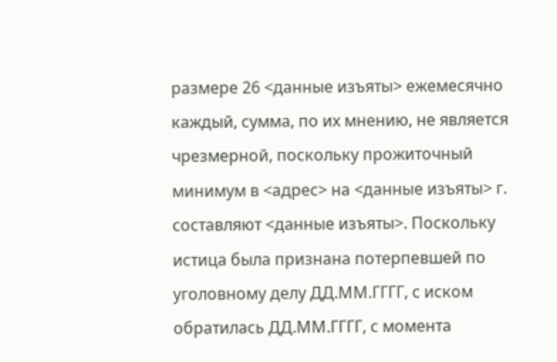размере 26 <данные изъяты> ежемесячно каждый, сумма, по их мнению, не является чрезмерной, поскольку прожиточный минимум в <адрес> на <данные изъяты> г. составляют <данные изъяты>. Поскольку истица была признана потерпевшей по уголовному делу ДД.ММ.ГГГГ, с иском обратилась ДД.ММ.ГГГГ, с момента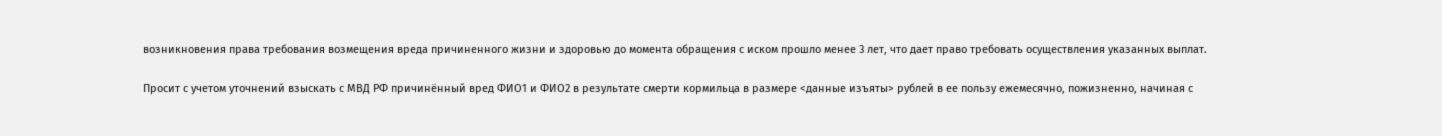возникновения права требования возмещения вреда причиненного жизни и здоровью до момента обращения с иском прошло менее 3 лет, что дает право требовать осуществления указанных выплат.

Просит с учетом уточнений взыскать с МВД РФ причинённый вред ФИО1 и ФИО2 в результате смерти кормильца в размере <данные изъяты> рублей в ее пользу ежемесячно, пожизненно, начиная с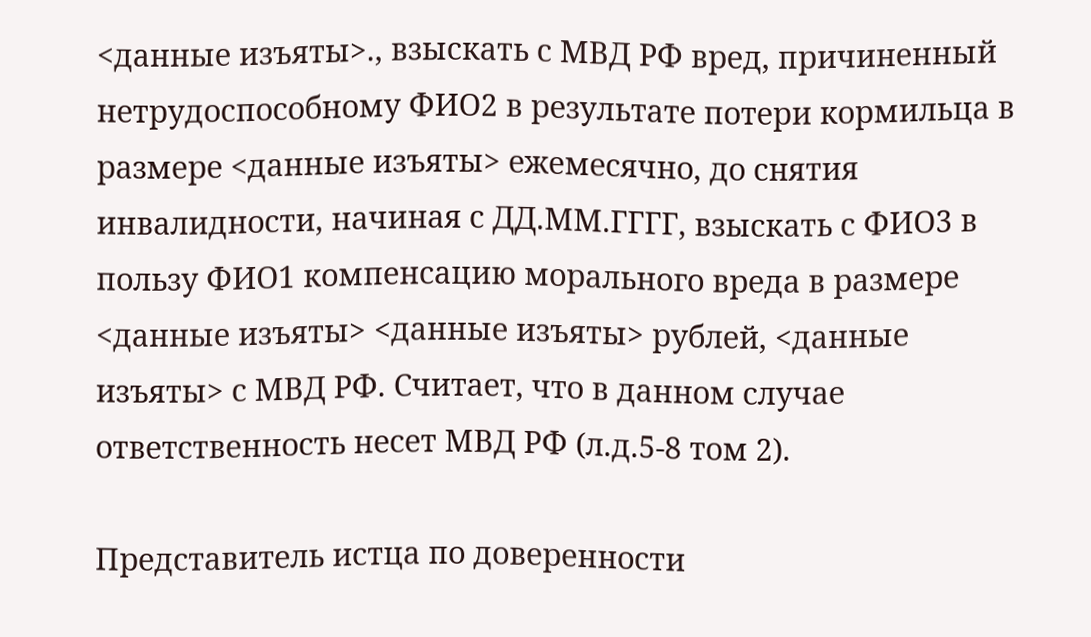<данные изъяты>., взыскать с МВД РФ вред, причиненный нетрудоспособному ФИО2 в результате потери кормильца в размере <данные изъяты> ежемесячно, до снятия инвалидности, начиная с ДД.ММ.ГГГГ, взыскать с ФИО3 в пользу ФИО1 компенсацию морального вреда в размере <данные изъяты> <данные изъяты> рублей, <данные изъяты> с МВД РФ. Считает, что в данном случае ответственность несет МВД РФ (л.д.5-8 том 2).

Представитель истца по доверенности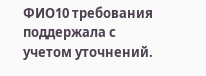ФИО10 требования поддержала с учетом уточнений.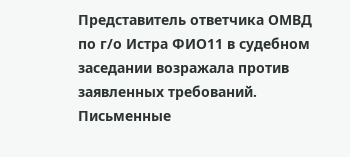Представитель ответчика ОМВД по г/о Истра ФИО11 в судебном заседании возражала против заявленных требований. Письменные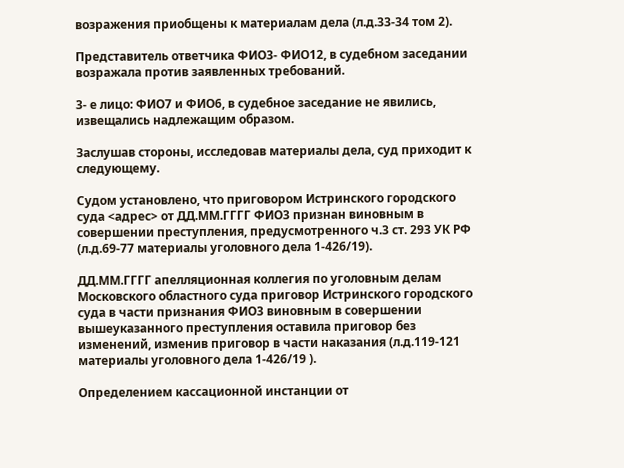возражения приобщены к материалам дела (л.д.33-34 том 2).

Представитель ответчика ФИО3- ФИО12, в судебном заседании возражала против заявленных требований.

3- е лицо: ФИО7 и ФИО6, в судебное заседание не явились, извещались надлежащим образом.

Заслушав стороны, исследовав материалы дела, суд приходит к следующему.

Судом установлено, что приговором Истринского городского суда <адрес> от ДД.ММ.ГГГГ ФИО3 признан виновным в совершении преступления, предусмотренного ч.3 ст. 293 УК РФ (л.д.69-77 материалы уголовного дела 1-426/19).

ДД.ММ.ГГГГ апелляционная коллегия по уголовным делам Московского областного суда приговор Истринского городского суда в части признания ФИО3 виновным в совершении вышеуказанного преступления оставила приговор без изменений, изменив приговор в части наказания (л.д.119-121 материалы уголовного дела 1-426/19 ).

Определением кассационной инстанции от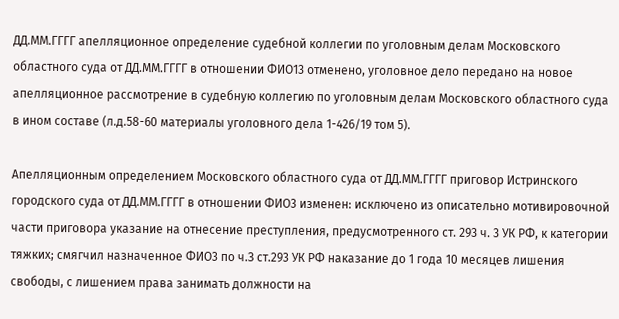ДД.ММ.ГГГГ апелляционное определение судебной коллегии по уголовным делам Московского областного суда от ДД.ММ.ГГГГ в отношении ФИО13 отменено, уголовное дело передано на новое апелляционное рассмотрение в судебную коллегию по уголовным делам Московского областного суда в ином составе (л.д.58-60 материалы уголовного дела 1-426/19 том 5).

Апелляционным определением Московского областного суда от ДД.ММ.ГГГГ приговор Истринского городского суда от ДД.ММ.ГГГГ в отношении ФИО3 изменен: исключено из описательно мотивировочной части приговора указание на отнесение преступления, предусмотренного ст. 293 ч. 3 УК РФ, к категории тяжких; смягчил назначенное ФИО3 по ч.З ст.293 УК РФ наказание до 1 года 10 месяцев лишения свободы, с лишением права занимать должности на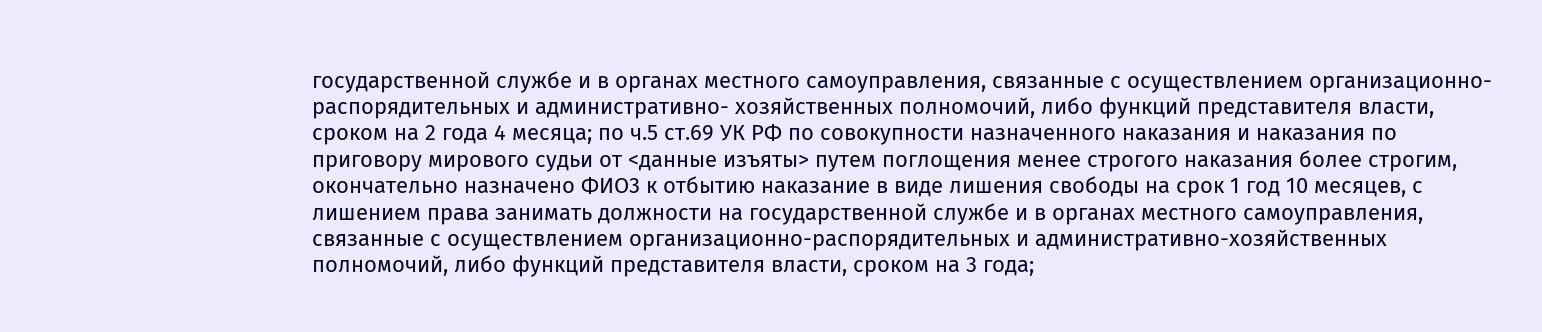государственной службе и в органах местного самоуправления, связанные с осуществлением организационно-распорядительных и административно- хозяйственных полномочий, либо функций представителя власти, сроком на 2 года 4 месяца; по ч.5 ст.69 УК РФ по совокупности назначенного наказания и наказания по приговору мирового судьи от <данные изъяты> путем поглощения менее строгого наказания более строгим, окончательно назначено ФИО3 к отбытию наказание в виде лишения свободы на срок 1 год 10 месяцев, с лишением права занимать должности на государственной службе и в органах местного самоуправления, связанные с осуществлением организационно-распорядительных и административно-хозяйственных полномочий, либо функций представителя власти, сроком на 3 года;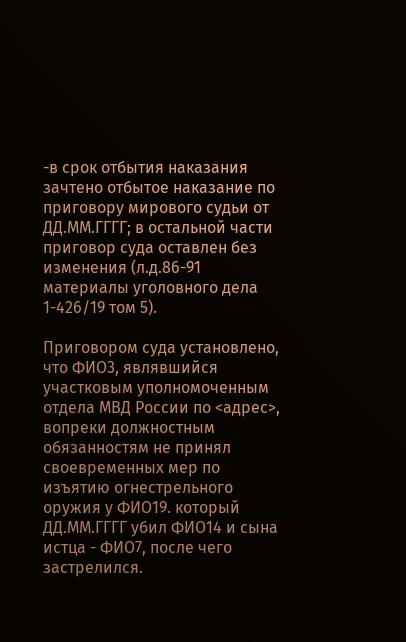-в срок отбытия наказания зачтено отбытое наказание по приговору мирового судьи от ДД.ММ.ГГГГ; в остальной части приговор суда оставлен без изменения (л.д.86-91 материалы уголовного дела 1-426/19 том 5).

Приговором суда установлено, что ФИО3, являвшийся участковым уполномоченным отдела МВД России по <адрес>, вопреки должностным обязанностям не принял своевременных мер по изъятию огнестрельного оружия у ФИО19. который ДД.ММ.ГГГГ убил ФИО14 и сына истца - ФИО7, после чего застрелился.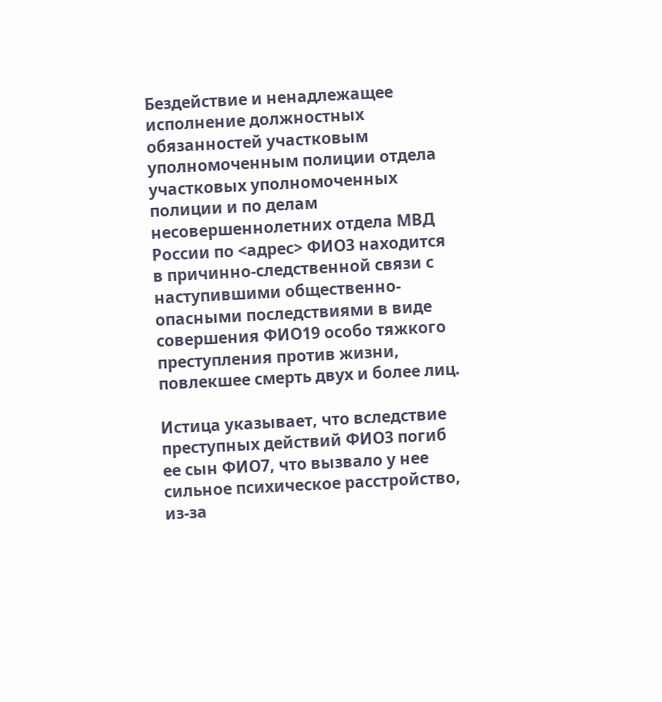Бездействие и ненадлежащее исполнение должностных обязанностей участковым уполномоченным полиции отдела участковых уполномоченных полиции и по делам несовершеннолетних отдела МВД России по <адрес> ФИО3 находится в причинно-следственной связи с наступившими общественно-опасными последствиями в виде совершения ФИО19 особо тяжкого преступления против жизни, повлекшее смерть двух и более лиц.

Истица указывает, что вследствие преступных действий ФИО3 погиб ее сын ФИО7, что вызвало у нее сильное психическое расстройство, из-за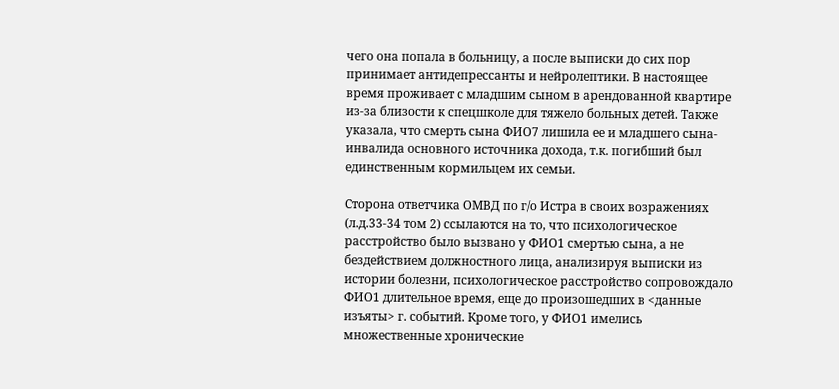чего она попала в больницу, а после выписки до сих пор принимает антидепрессанты и нейролептики. В настоящее время проживает с младшим сыном в арендованной квартире из-за близости к спецшколе для тяжело больных детей. Также указала, что смерть сына ФИО7 лишила ее и младшего сына- инвалида основного источника дохода, т.к. погибший был единственным кормильцем их семьи.

Сторона ответчика ОМВД по г/о Истра в своих возражениях (л.д.33-34 том 2) ссылаются на то, что психологическое расстройство было вызвано у ФИО1 смертью сына, а не бездействием должностного лица, анализируя выписки из истории болезни, психологическое расстройство сопровождало ФИО1 длительное время, еще до произошедших в <данные изъяты> г. событий. Кроме того, у ФИО1 имелись множественные хронические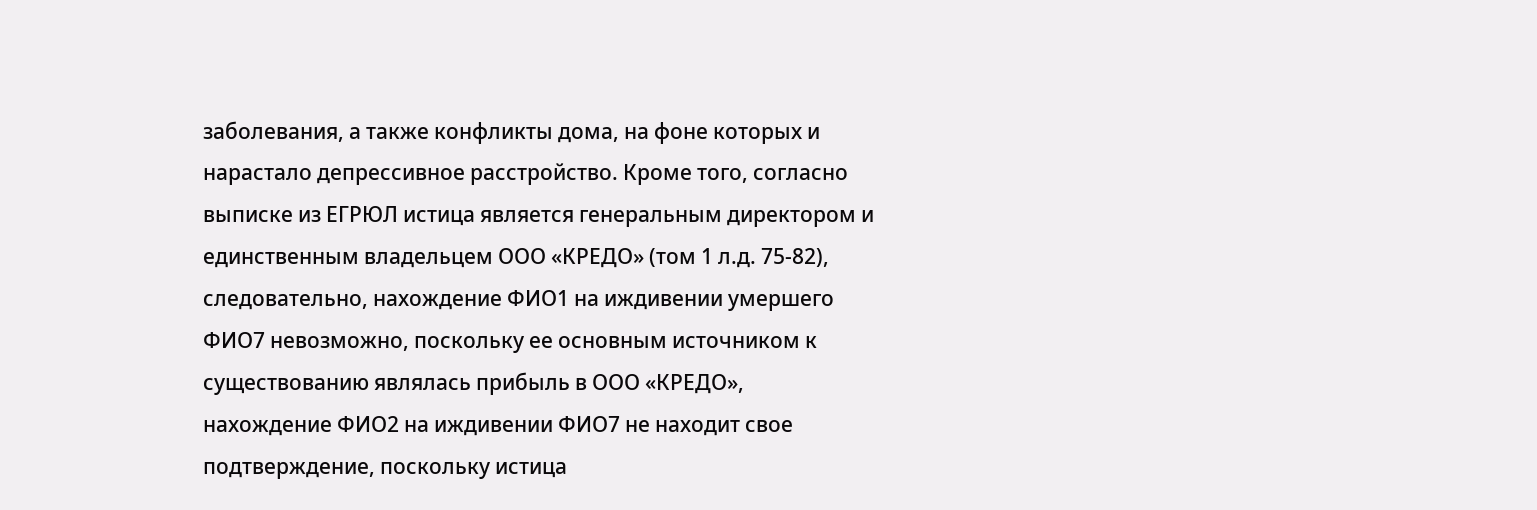заболевания, а также конфликты дома, на фоне которых и нарастало депрессивное расстройство. Кроме того, согласно выписке из ЕГРЮЛ истица является генеральным директором и единственным владельцем ООО «КРЕДО» (том 1 л.д. 75-82), следовательно, нахождение ФИО1 на иждивении умершего ФИО7 невозможно, поскольку ее основным источником к существованию являлась прибыль в ООО «КРЕДО», нахождение ФИО2 на иждивении ФИО7 не находит свое подтверждение, поскольку истица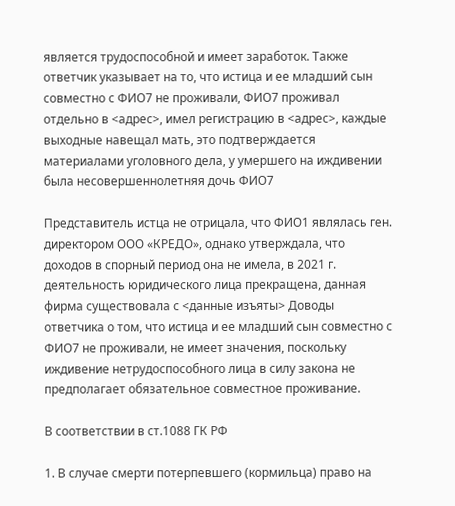является трудоспособной и имеет заработок. Также ответчик указывает на то, что истица и ее младший сын совместно с ФИО7 не проживали, ФИО7 проживал отдельно в <адрес>, имел регистрацию в <адрес>, каждые выходные навещал мать, это подтверждается материалами уголовного дела, у умершего на иждивении была несовершеннолетняя дочь ФИО7

Представитель истца не отрицала, что ФИО1 являлась ген. директором ООО «КРЕДО», однако утверждала, что доходов в спорный период она не имела, в 2021 г. деятельность юридического лица прекращена, данная фирма существовала с <данные изъяты> Доводы ответчика о том, что истица и ее младший сын совместно с ФИО7 не проживали, не имеет значения, поскольку иждивение нетрудоспособного лица в силу закона не предполагает обязательное совместное проживание.

В соответствии в ст.1088 ГК РФ

1. В случае смерти потерпевшего (кормильца) право на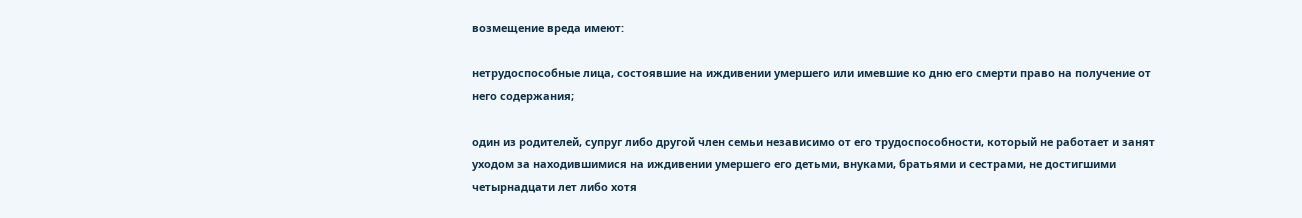возмещение вреда имеют:

нетрудоспособные лица, состоявшие на иждивении умершего или имевшие ко дню его смерти право на получение от него содержания;

один из родителей, супруг либо другой член семьи независимо от его трудоспособности, который не работает и занят уходом за находившимися на иждивении умершего его детьми, внуками, братьями и сестрами, не достигшими четырнадцати лет либо хотя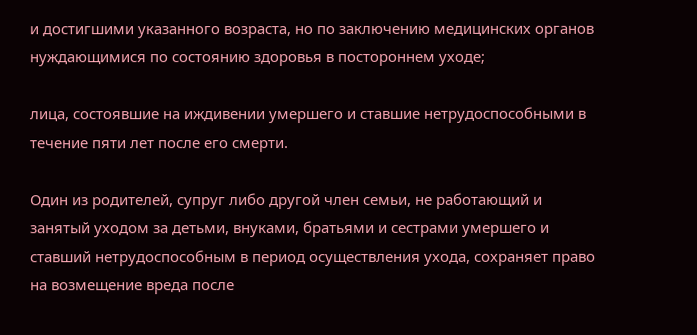и достигшими указанного возраста, но по заключению медицинских органов нуждающимися по состоянию здоровья в постороннем уходе;

лица, состоявшие на иждивении умершего и ставшие нетрудоспособными в течение пяти лет после его смерти.

Один из родителей, супруг либо другой член семьи, не работающий и занятый уходом за детьми, внуками, братьями и сестрами умершего и ставший нетрудоспособным в период осуществления ухода, сохраняет право на возмещение вреда после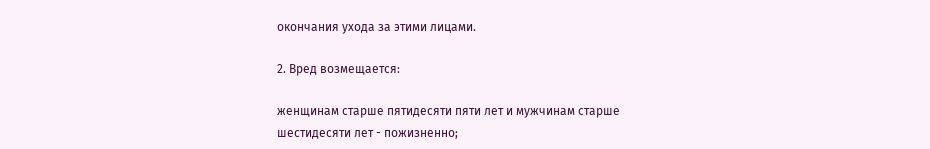окончания ухода за этими лицами.

2. Вред возмещается:

женщинам старше пятидесяти пяти лет и мужчинам старше шестидесяти лет - пожизненно;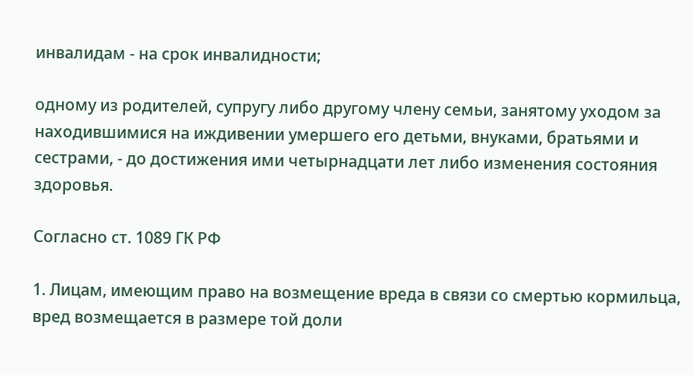инвалидам - на срок инвалидности;

одному из родителей, супругу либо другому члену семьи, занятому уходом за находившимися на иждивении умершего его детьми, внуками, братьями и сестрами, - до достижения ими четырнадцати лет либо изменения состояния здоровья.

Согласно ст. 1089 ГК РФ

1. Лицам, имеющим право на возмещение вреда в связи со смертью кормильца, вред возмещается в размере той доли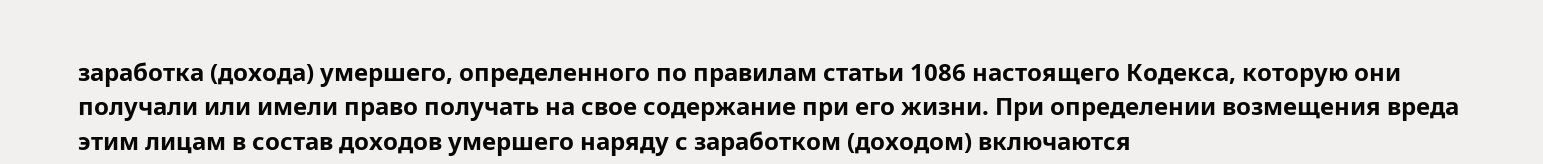заработка (дохода) умершего, определенного по правилам статьи 1086 настоящего Кодекса, которую они получали или имели право получать на свое содержание при его жизни. При определении возмещения вреда этим лицам в состав доходов умершего наряду с заработком (доходом) включаются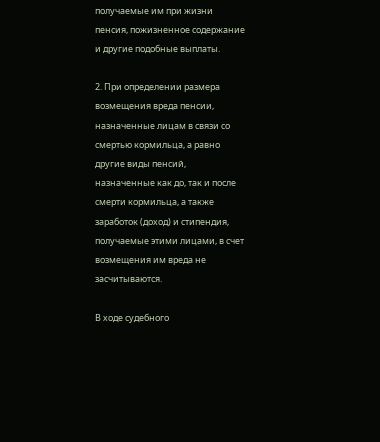получаемые им при жизни пенсия, пожизненное содержание и другие подобные выплаты.

2. При определении размера возмещения вреда пенсии, назначенные лицам в связи со смертью кормильца, а равно другие виды пенсий, назначенные как до, так и после смерти кормильца, а также заработок (доход) и стипендия, получаемые этими лицами, в счет возмещения им вреда не засчитываются.

В ходе судебного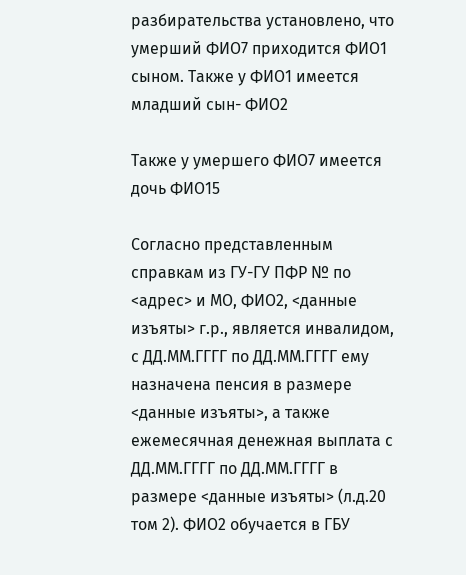разбирательства установлено, что умерший ФИО7 приходится ФИО1 сыном. Также у ФИО1 имеется младший сын- ФИО2

Также у умершего ФИО7 имеется дочь ФИО15

Согласно представленным справкам из ГУ-ГУ ПФР № по <адрес> и МО, ФИО2, <данные изъяты> г.р., является инвалидом, с ДД.ММ.ГГГГ по ДД.ММ.ГГГГ ему назначена пенсия в размере <данные изъяты>, а также ежемесячная денежная выплата с ДД.ММ.ГГГГ по ДД.ММ.ГГГГ в размере <данные изъяты> (л.д.20 том 2). ФИО2 обучается в ГБУ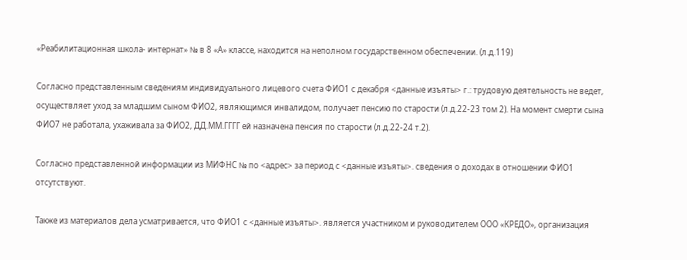«Реабилитационная школа- интернат» № в 8 «А» классе, находится на неполном государственном обеспечении. (л.д.119)

Согласно представленным сведениям индивидуального лицевого счета ФИО1 с декабря <данные изъяты> г.: трудовую деятельность не ведет, осуществляет уход за младшим сыном ФИО2, являющимся инвалидом, получает пенсию по старости (л.д.22-23 том 2). На момент смерти сына ФИО7 не работала, ухаживала за ФИО2, ДД.ММ.ГГГГ ей назначена пенсия по старости (л.д.22-24 т.2).

Согласно представленной информации из МИФНС № по <адрес> за период с <данные изъяты>. сведения о доходах в отношении ФИО1 отсутствуют.

Также из материалов дела усматривается, что ФИО1 с <данные изъяты>. является участником и руководителем ООО «КРЕДО», организация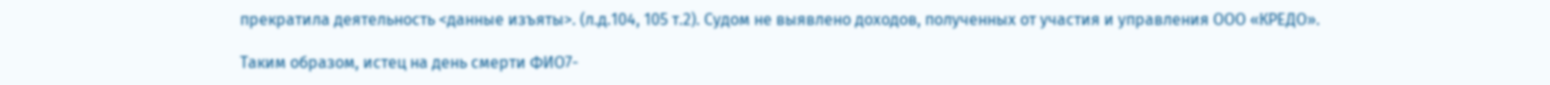прекратила деятельность <данные изъяты>. (л.д.104, 105 т.2). Судом не выявлено доходов, полученных от участия и управления ООО «КРЕДО».

Таким образом, истец на день смерти ФИО7-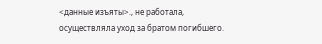<данные изъяты>., не работала, осуществляла уход за братом погибшего.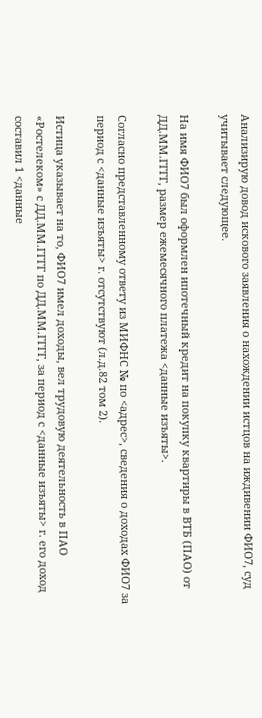Анализирую довод искового заявления о нахождении истцов на иждивении ФИО7, суд учитывает следующее.

На имя ФИО7 был оформлен ипотечный кредит на покупку квартиры в ВТБ (ПАО) от ДД.ММ.ГГГГ, размер ежемесячного платежа <данные изъяты>.

Согласно представленному ответу из МИФНС № по <адрес>, сведения о доходах ФИО7 за период с <данные изъяты> г. отсутствуют (л.д.82 том 2).

Истица указывает на то, ФИО7 имел доходы, вел трудовую деятельность в ПАО «Ростелеком» с ДД.ММ.ГГГГ по ДД.ММ.ГГГГ, за период с <данные изъяты> г. его доход составил 1 <данные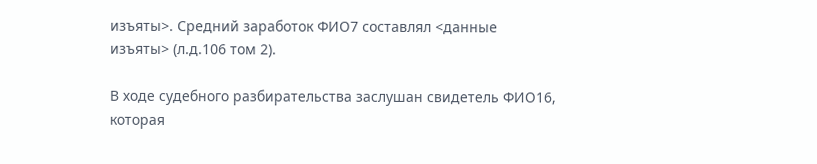изъяты>. Средний заработок ФИО7 составлял <данные изъяты> (л.д.106 том 2).

В ходе судебного разбирательства заслушан свидетель ФИО16, которая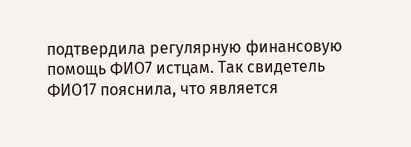подтвердила регулярную финансовую помощь ФИО7 истцам. Так свидетель ФИО17 пояснила, что является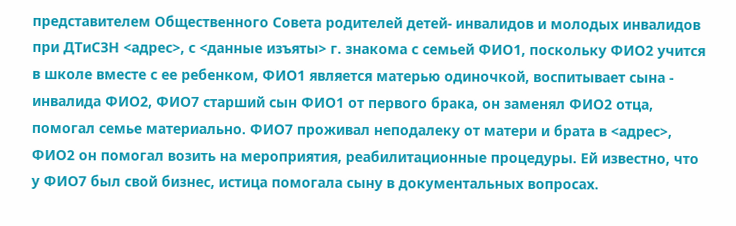представителем Общественного Совета родителей детей- инвалидов и молодых инвалидов при ДТиСЗН <адрес>, с <данные изъяты> г. знакома с семьей ФИО1, поскольку ФИО2 учится в школе вместе с ее ребенком, ФИО1 является матерью одиночкой, воспитывает сына - инвалида ФИО2, ФИО7 старший сын ФИО1 от первого брака, он заменял ФИО2 отца, помогал семье материально. ФИО7 проживал неподалеку от матери и брата в <адрес>, ФИО2 он помогал возить на мероприятия, реабилитационные процедуры. Ей известно, что у ФИО7 был свой бизнес, истица помогала сыну в документальных вопросах.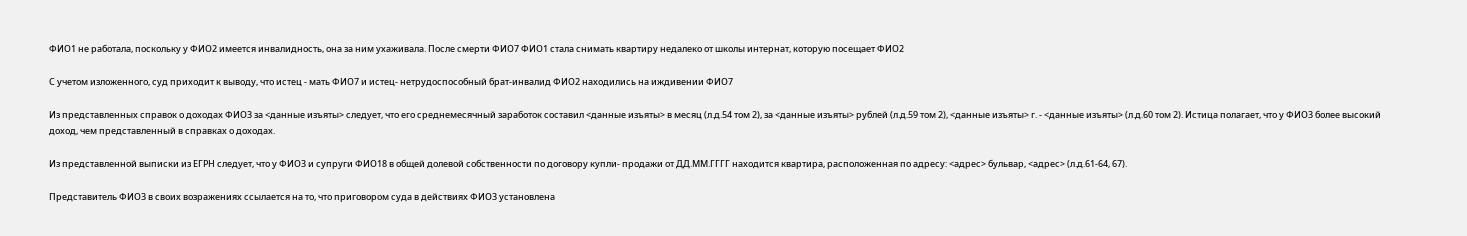ФИО1 не работала, поскольку у ФИО2 имеется инвалидность, она за ним ухаживала. После смерти ФИО7 ФИО1 стала снимать квартиру недалеко от школы интернат, которую посещает ФИО2

С учетом изложенного, суд приходит к выводу, что истец - мать ФИО7 и истец- нетрудоспособный брат-инвалид ФИО2 находились на иждивении ФИО7

Из представленных справок о доходах ФИО3 за <данные изъяты> следует, что его среднемесячный заработок составил <данные изъяты> в месяц (л.д.54 том 2), за <данные изъяты> рублей (л.д.59 том 2), <данные изъяты> г. - <данные изъяты> (л.д.60 том 2). Истица полагает, что у ФИО3 более высокий доход, чем представленный в справках о доходах.

Из представленной выписки из ЕГРН следует, что у ФИО3 и супруги ФИО18 в общей долевой собственности по договору купли- продажи от ДД.ММ.ГГГГ находится квартира, расположенная по адресу: <адрес> бульвар, <адрес> (л.д.61-64, 67).

Представитель ФИО3 в своих возражениях ссылается на то, что приговором суда в действиях ФИО3 установлена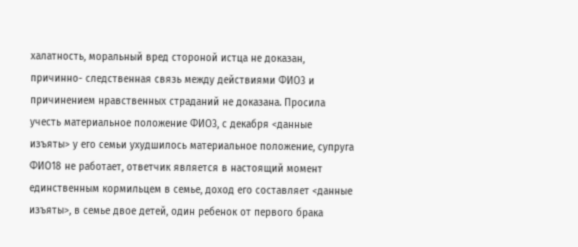халатность, моральный вред стороной истца не доказан, причинно- следственная связь между действиями ФИО3 и причинением нравственных страданий не доказана. Просила учесть материальное положение ФИО3, с декабря <данные изъяты> у его семьи ухудшилось материальное положение, супруга ФИО18 не работает, ответчик является в настоящий момент единственным кормильцем в семье, доход его составляет <данные изъяты>, в семье двое детей, один ребенок от первого брака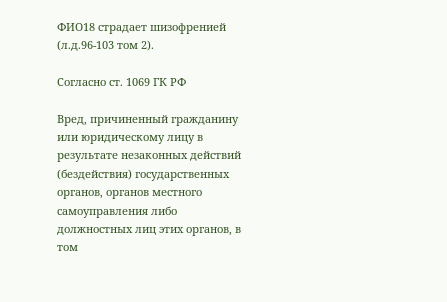ФИО18 страдает шизофренией (л.д.96-103 том 2).

Согласно ст. 1069 ГК РФ

Вред, причиненный гражданину или юридическому лицу в результате незаконных действий (бездействия) государственных органов, органов местного самоуправления либо должностных лиц этих органов, в том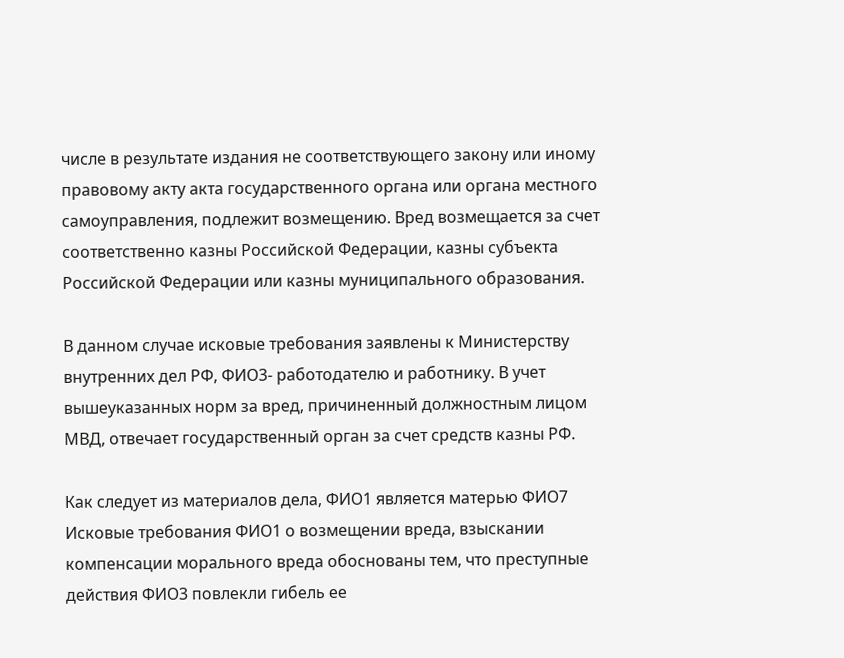числе в результате издания не соответствующего закону или иному правовому акту акта государственного органа или органа местного самоуправления, подлежит возмещению. Вред возмещается за счет соответственно казны Российской Федерации, казны субъекта Российской Федерации или казны муниципального образования.

В данном случае исковые требования заявлены к Министерству внутренних дел РФ, ФИО3- работодателю и работнику. В учет вышеуказанных норм за вред, причиненный должностным лицом МВД, отвечает государственный орган за счет средств казны РФ.

Как следует из материалов дела, ФИО1 является матерью ФИО7 Исковые требования ФИО1 о возмещении вреда, взыскании компенсации морального вреда обоснованы тем, что преступные действия ФИО3 повлекли гибель ее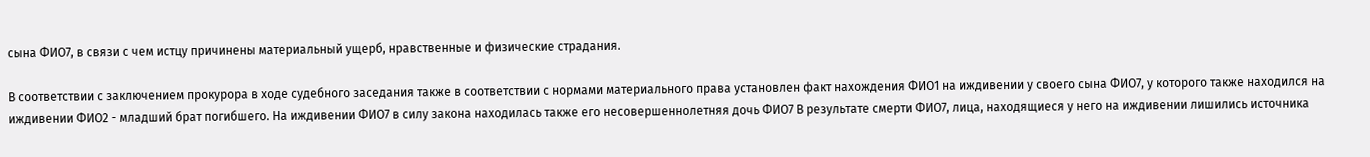сына ФИО7, в связи с чем истцу причинены материальный ущерб, нравственные и физические страдания.

В соответствии с заключением прокурора в ходе судебного заседания также в соответствии с нормами материального права установлен факт нахождения ФИО1 на иждивении у своего сына ФИО7, у которого также находился на иждивении ФИО2 - младший брат погибшего. На иждивении ФИО7 в силу закона находилась также его несовершеннолетняя дочь ФИО7 В результате смерти ФИО7, лица, находящиеся у него на иждивении лишились источника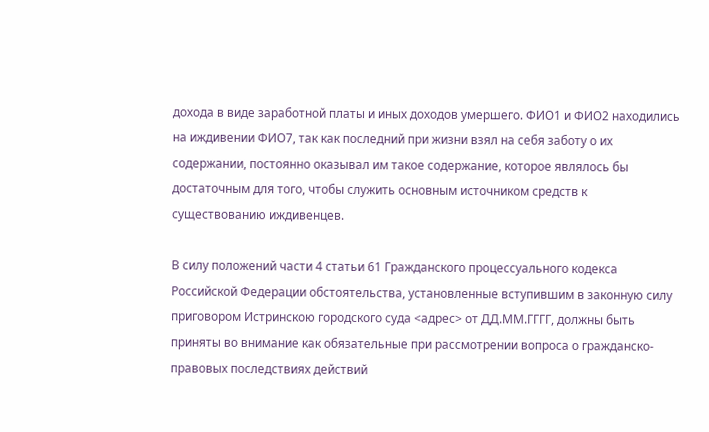дохода в виде заработной платы и иных доходов умершего. ФИО1 и ФИО2 находились на иждивении ФИО7, так как последний при жизни взял на себя заботу о их содержании, постоянно оказывал им такое содержание, которое являлось бы достаточным для того, чтобы служить основным источником средств к существованию иждивенцев.

В силу положений части 4 статьи 61 Гражданского процессуального кодекса Российской Федерации обстоятельства, установленные вступившим в законную силу приговором Истринскою городского суда <адрес> от ДД.ММ.ГГГГ, должны быть приняты во внимание как обязательные при рассмотрении вопроса о гражданско-правовых последствиях действий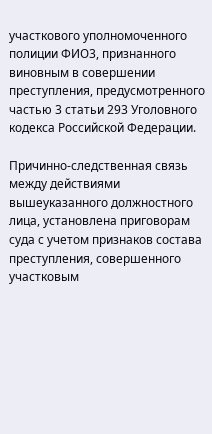участкового уполномоченного полиции ФИО3, признанного виновным в совершении преступления, предусмотренного частью 3 статьи 293 Уголовного кодекса Российской Федерации.

Причинно-следственная связь между действиями вышеуказанного должностного лица, установлена приговорам суда с учетом признаков состава преступления, совершенного участковым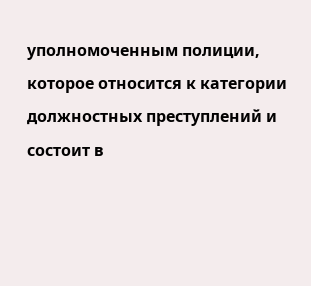уполномоченным полиции, которое относится к категории должностных преступлений и состоит в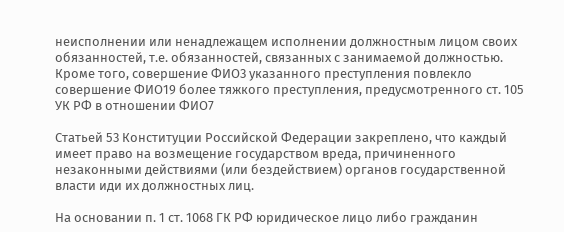неисполнении или ненадлежащем исполнении должностным лицом своих обязанностей, т.е. обязанностей, связанных с занимаемой должностью. Кроме того, совершение ФИО3 указанного преступления повлекло совершение ФИО19 более тяжкого преступления, предусмотренного ст. 105 УК РФ в отношении ФИО7

Статьей 53 Конституции Российской Федерации закреплено, что каждый имеет право на возмещение государством вреда, причиненного незаконными действиями (или бездействием) органов государственной власти иди их должностных лиц.

На основании п. 1 ст. 1068 ГК РФ юридическое лицо либо гражданин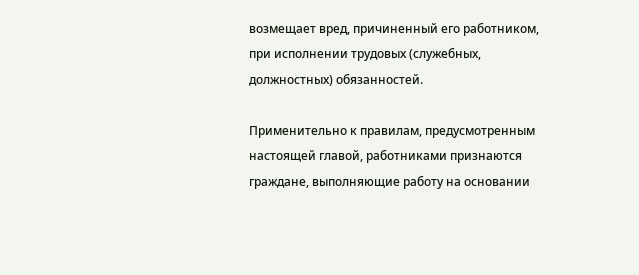возмещает вред, причиненный его работником, при исполнении трудовых (служебных, должностных) обязанностей.

Применительно к правилам, предусмотренным настоящей главой, работниками признаются граждане, выполняющие работу на основании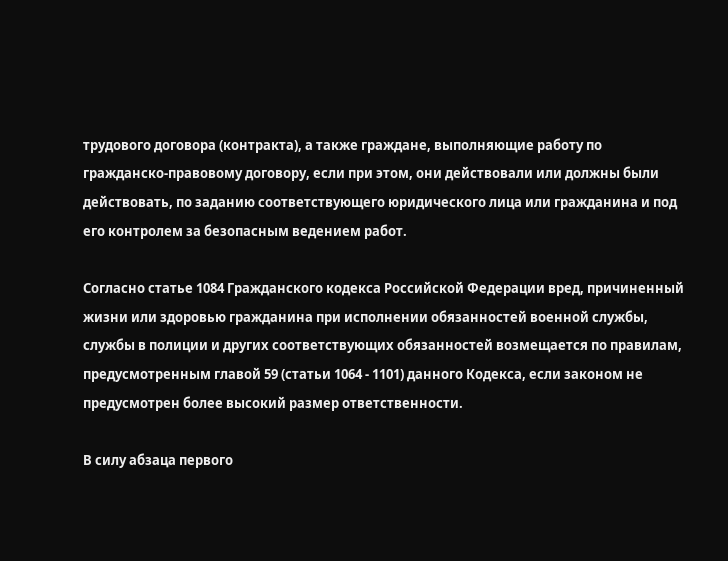трудового договора (контракта), а также граждане, выполняющие работу по гражданско-правовому договору, если при этом, они действовали или должны были действовать, по заданию соответствующего юридического лица или гражданина и под его контролем за безопасным ведением работ.

Согласно статье 1084 Гражданского кодекса Российской Федерации вред, причиненный жизни или здоровью гражданина при исполнении обязанностей военной службы, службы в полиции и других соответствующих обязанностей возмещается по правилам, предусмотренным главой 59 (статьи 1064 - 1101) данного Кодекса, если законом не предусмотрен более высокий размер ответственности.

В силу абзаца первого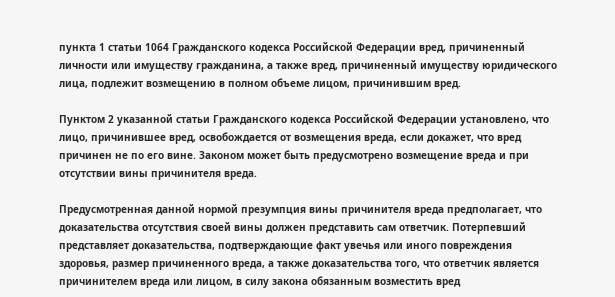пункта 1 статьи 1064 Гражданского кодекса Российской Федерации вред, причиненный личности или имуществу гражданина, а также вред, причиненный имуществу юридического лица, подлежит возмещению в полном объеме лицом, причинившим вред.

Пунктом 2 указанной статьи Гражданского кодекса Российской Федерации установлено, что лицо, причинившее вред, освобождается от возмещения вреда, если докажет, что вред причинен не по его вине. Законом может быть предусмотрено возмещение вреда и при отсутствии вины причинителя вреда.

Предусмотренная данной нормой презумпция вины причинителя вреда предполагает, что доказательства отсутствия своей вины должен представить сам ответчик. Потерпевший представляет доказательства, подтверждающие факт увечья или иного повреждения здоровья, размер причиненного вреда, а также доказательства того, что ответчик является причинителем вреда или лицом, в силу закона обязанным возместить вред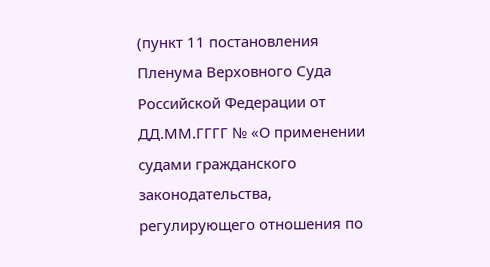(пункт 11 постановления Пленума Верховного Суда Российской Федерации от ДД.ММ.ГГГГ № «О применении судами гражданского законодательства, регулирующего отношения по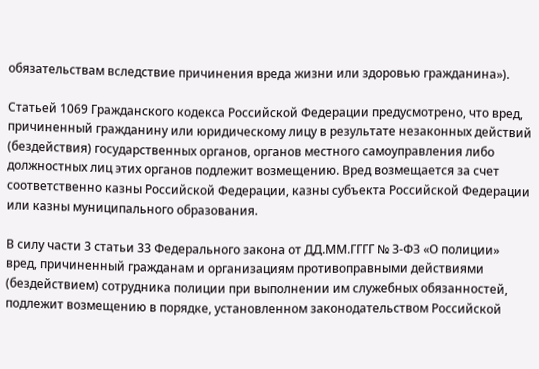обязательствам вследствие причинения вреда жизни или здоровью гражданина»).

Статьей 1069 Гражданского кодекса Российской Федерации предусмотрено, что вред, причиненный гражданину или юридическому лицу в результате незаконных действий (бездействия) государственных органов, органов местного самоуправления либо должностных лиц этих органов подлежит возмещению. Вред возмещается за счет соответственно казны Российской Федерации, казны субъекта Российской Федерации или казны муниципального образования.

В силу части 3 статьи 33 Федерального закона от ДД.ММ.ГГГГ № З-ФЗ «О полиции» вред, причиненный гражданам и организациям противоправными действиями (бездействием) сотрудника полиции при выполнении им служебных обязанностей, подлежит возмещению в порядке, установленном законодательством Российской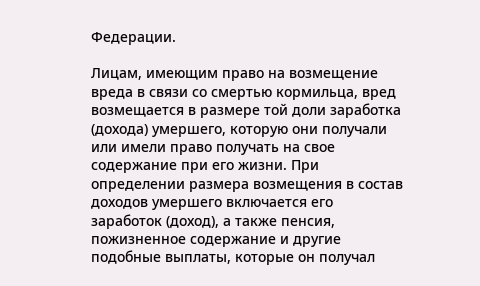Федерации.

Лицам, имеющим право на возмещение вреда в связи со смертью кормильца, вред возмещается в размере той доли заработка (дохода) умершего, которую они получали или имели право получать на свое содержание при его жизни. При определении размера возмещения в состав доходов умершего включается его заработок (доход), а также пенсия, пожизненное содержание и другие подобные выплаты, которые он получал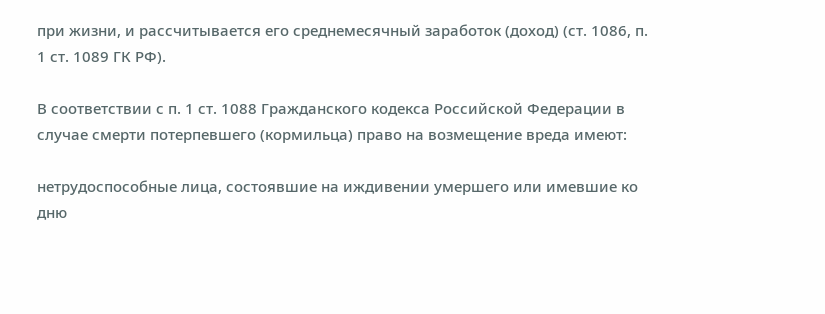при жизни, и рассчитывается его среднемесячный заработок (доход) (ст. 1086, п. 1 ст. 1089 ГК РФ).

В соответствии с п. 1 ст. 1088 Гражданского кодекса Российской Федерации в случае смерти потерпевшего (кормильца) право на возмещение вреда имеют:

нетрудоспособные лица, состоявшие на иждивении умершего или имевшие ко дню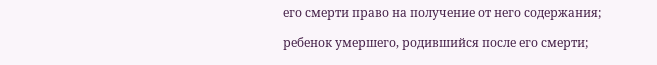его смерти право на получение от него содержания;

ребенок умершего, родившийся после его смерти;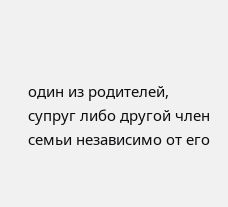один из родителей, супруг либо другой член семьи независимо от его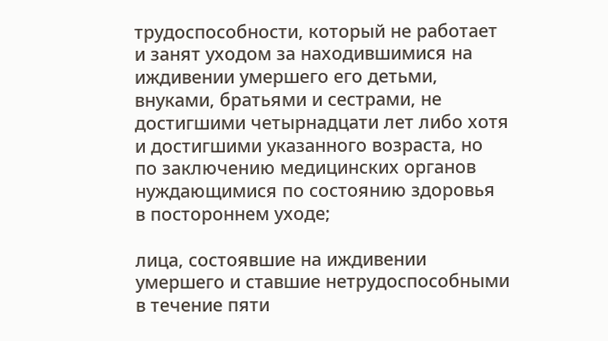трудоспособности, который не работает и занят уходом за находившимися на иждивении умершего его детьми, внуками, братьями и сестрами, не достигшими четырнадцати лет либо хотя и достигшими указанного возраста, но по заключению медицинских органов нуждающимися по состоянию здоровья в постороннем уходе;

лица, состоявшие на иждивении умершего и ставшие нетрудоспособными в течение пяти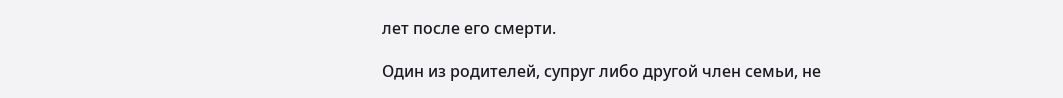лет после его смерти.

Один из родителей, супруг либо другой член семьи, не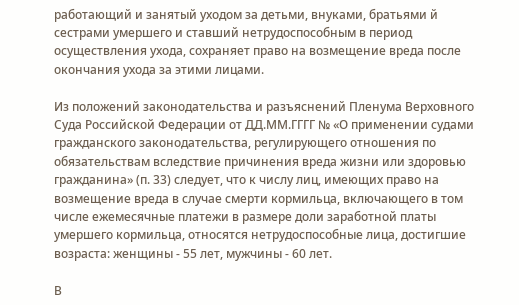работающий и занятый уходом за детьми, внуками, братьями й сестрами умершего и ставший нетрудоспособным в период осуществления ухода, сохраняет право на возмещение вреда после окончания ухода за этими лицами.

Из положений законодательства и разъяснений Пленума Верховного Суда Российской Федерации от ДД.ММ.ГГГГ № «О применении судами гражданского законодательства, регулирующего отношения по обязательствам вследствие причинения вреда жизни или здоровью гражданина» (п. 33) следует, что к числу лиц, имеющих право на возмещение вреда в случае смерти кормильца, включающего в том числе ежемесячные платежи в размере доли заработной платы умершего кормильца, относятся нетрудоспособные лица, достигшие возраста: женщины - 55 лет, мужчины - 60 лет.

В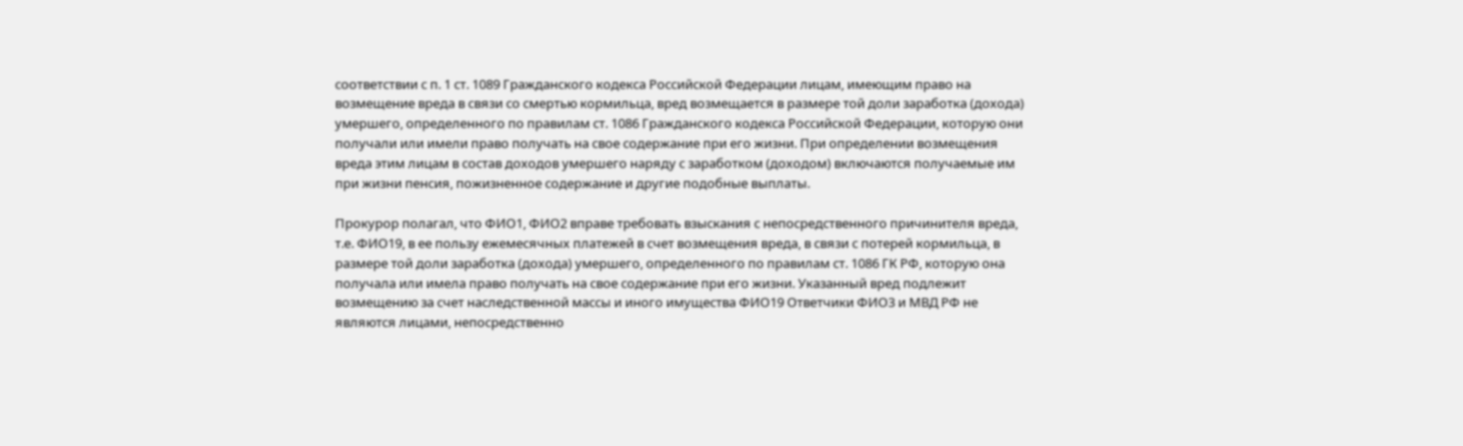соответствии с п. 1 ст. 1089 Гражданского кодекса Российской Федерации лицам, имеющим право на возмещение вреда в связи со смертью кормильца, вред возмещается в размере той доли заработка (дохода) умершего, определенного по правилам ст. 1086 Гражданского кодекса Российской Федерации, которую они получали или имели право получать на свое содержание при его жизни. При определении возмещения вреда этим лицам в состав доходов умершего наряду с заработком (доходом) включаются получаемые им при жизни пенсия, пожизненное содержание и другие подобные выплаты.

Прокурор полагал, что ФИО1, ФИО2 вправе требовать взыскания с непосредственного причинителя вреда, т.е. ФИО19, в ее пользу ежемесячных платежей в счет возмещения вреда, в связи с потерей кормильца, в размере той доли заработка (дохода) умершего, определенного по правилам ст. 1086 ГК РФ, которую она получала или имела право получать на свое содержание при его жизни. Указанный вред подлежит возмещению за счет наследственной массы и иного имущества ФИО19 Ответчики ФИО3 и МВД РФ не являются лицами, непосредственно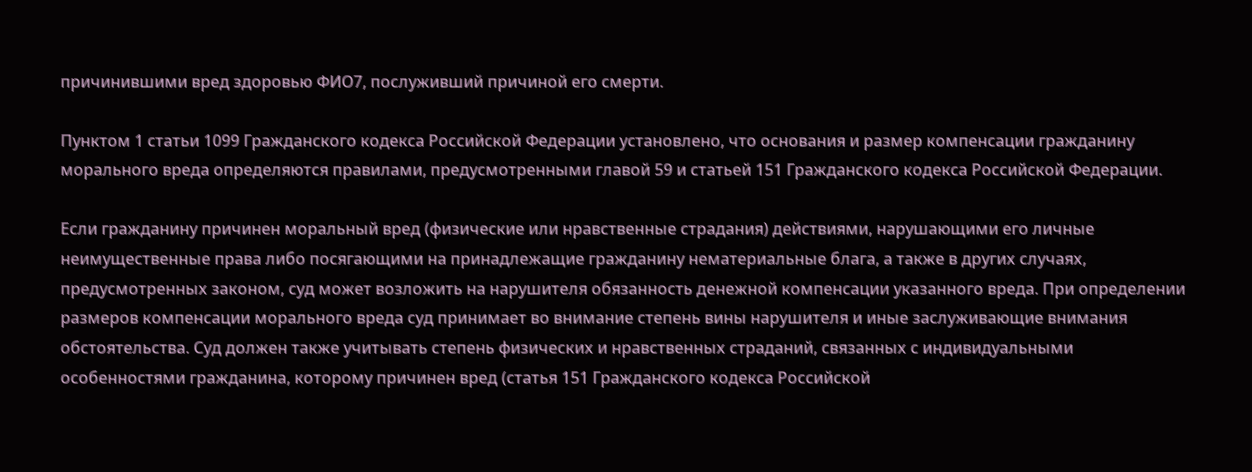причинившими вред здоровью ФИО7, послуживший причиной его смерти.

Пунктом 1 статьи 1099 Гражданского кодекса Российской Федерации установлено, что основания и размер компенсации гражданину морального вреда определяются правилами, предусмотренными главой 59 и статьей 151 Гражданского кодекса Российской Федерации.

Если гражданину причинен моральный вред (физические или нравственные страдания) действиями, нарушающими его личные неимущественные права либо посягающими на принадлежащие гражданину нематериальные блага, а также в других случаях, предусмотренных законом, суд может возложить на нарушителя обязанность денежной компенсации указанного вреда. При определении размеров компенсации морального вреда суд принимает во внимание степень вины нарушителя и иные заслуживающие внимания обстоятельства. Суд должен также учитывать степень физических и нравственных страданий, связанных с индивидуальными особенностями гражданина, которому причинен вред (статья 151 Гражданского кодекса Российской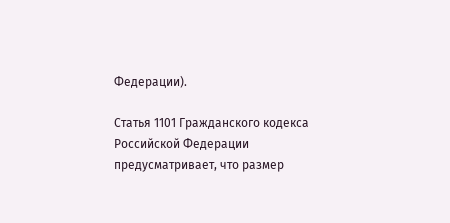Федерации).

Статья 1101 Гражданского кодекса Российской Федерации предусматривает, что размер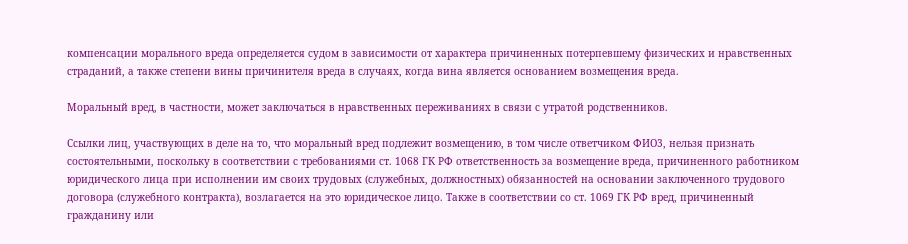компенсации морального вреда определяется судом в зависимости от характера причиненных потерпевшему физических и нравственных страданий, а также степени вины причинителя вреда в случаях, когда вина является основанием возмещения вреда.

Моральный вред, в частности, может заключаться в нравственных переживаниях в связи с утратой родственников.

Ссылки лиц, участвующих в деле на то, что моральный вред подлежит возмещению, в том числе ответчиком ФИО3, нельзя признать состоятельными, поскольку в соответствии с требованиями ст. 1068 ГК РФ ответственность за возмещение вреда, причиненного работником юридического лица при исполнении им своих трудовых (служебных, должностных) обязанностей на основании заключенного трудового договора (служебного контракта), возлагается на это юридическое лицо. Также в соответствии со ст. 1069 ГК РФ вред, причиненный гражданину или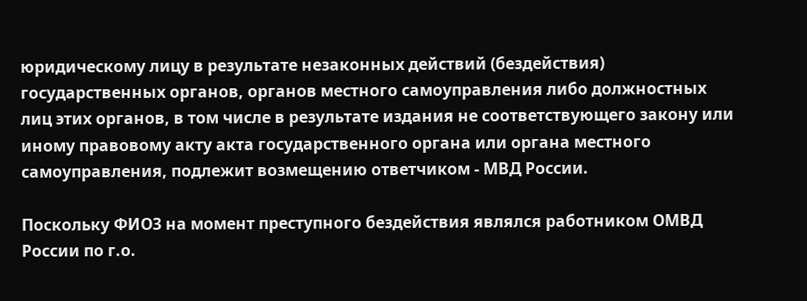юридическому лицу в результате незаконных действий (бездействия) государственных органов, органов местного самоуправления либо должностных лиц этих органов, в том числе в результате издания не соответствующего закону или иному правовому акту акта государственного органа или органа местного самоуправления, подлежит возмещению ответчиком - МВД России.

Поскольку ФИО3 на момент преступного бездействия являлся работником ОМВД России по г.о.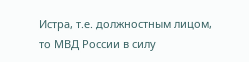Истра, т.е. должностным лицом, то МВД России в силу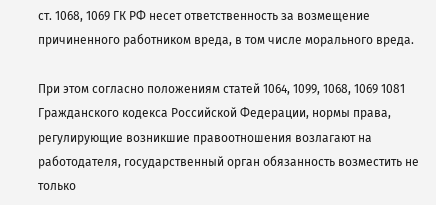ст. 1068, 1069 ГК РФ несет ответственность за возмещение причиненного работником вреда, в том числе морального вреда.

При этом согласно положениям статей 1064, 1099, 1068, 1069 1081 Гражданского кодекса Российской Федерации, нормы права, регулирующие возникшие правоотношения возлагают на работодателя, государственный орган обязанность возместить не только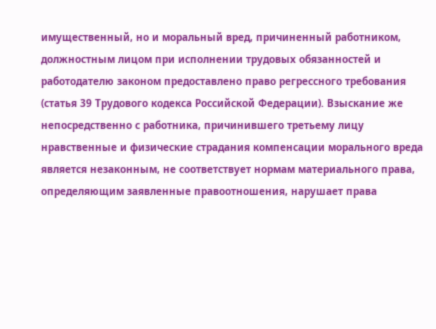имущественный, но и моральный вред, причиненный работником, должностным лицом при исполнении трудовых обязанностей и работодателю законом предоставлено право регрессного требования (статья 39 Трудового кодекса Российской Федерации). Взыскание же непосредственно с работника, причинившего третьему лицу нравственные и физические страдания компенсации морального вреда является незаконным, не соответствует нормам материального права, определяющим заявленные правоотношения, нарушает права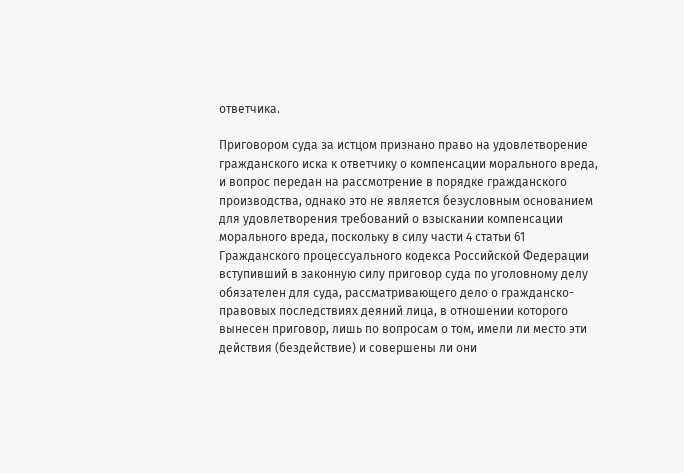ответчика.

Приговором суда за истцом признано право на удовлетворение гражданского иска к ответчику о компенсации морального вреда, и вопрос передан на рассмотрение в порядке гражданского производства, однако это не является безусловным основанием для удовлетворения требований о взыскании компенсации морального вреда, поскольку в силу части 4 статьи 61 Гражданского процессуального кодекса Российской Федерации вступивший в законную силу приговор суда по уголовному делу обязателен для суда, рассматривающего дело о гражданско-правовых последствиях деяний лица, в отношении которого вынесен приговор, лишь по вопросам о том, имели ли место эти действия (бездействие) и совершены ли они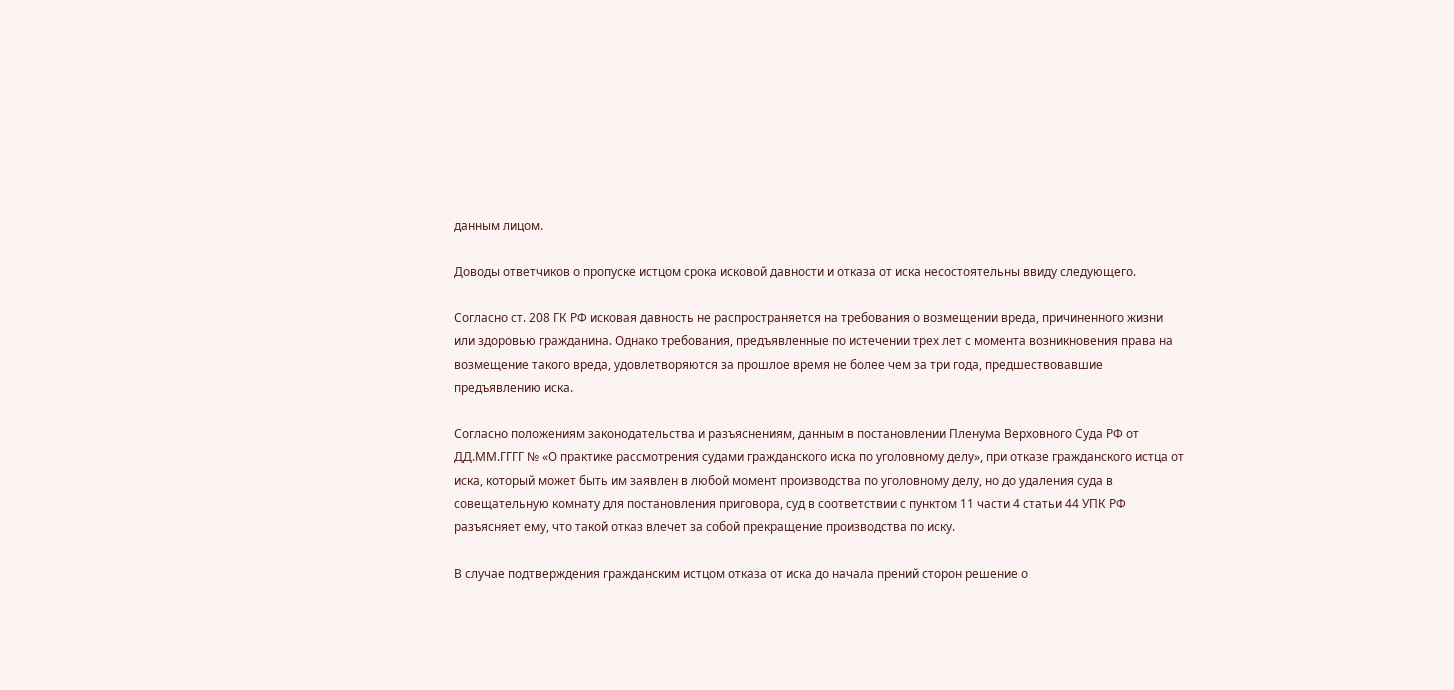данным лицом.

Доводы ответчиков о пропуске истцом срока исковой давности и отказа от иска несостоятельны ввиду следующего.

Согласно ст. 208 ГК РФ исковая давность не распространяется на требования о возмещении вреда, причиненного жизни или здоровью гражданина. Однако требования, предъявленные по истечении трех лет с момента возникновения права на возмещение такого вреда, удовлетворяются за прошлое время не более чем за три года, предшествовавшие предъявлению иска.

Согласно положениям законодательства и разъяснениям, данным в постановлении Пленума Верховного Суда РФ от ДД.ММ.ГГГГ № «О практике рассмотрения судами гражданского иска по уголовному делу», при отказе гражданского истца от иска, который может быть им заявлен в любой момент производства по уголовному делу, но до удаления суда в совещательную комнату для постановления приговора, суд в соответствии с пунктом 11 части 4 статьи 44 УПК РФ разъясняет ему, что такой отказ влечет за собой прекращение производства по иску.

В случае подтверждения гражданским истцом отказа от иска до начала прений сторон решение о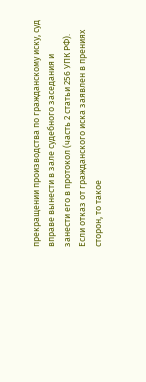прекращении производства по гражданскому иску, суд вправе вынести в зале судебного заседания и занести его в протокол (часть 2 статьи 256 УПК РФ). Если отказ от гражданского иска заявлен в прениях сторон, то такое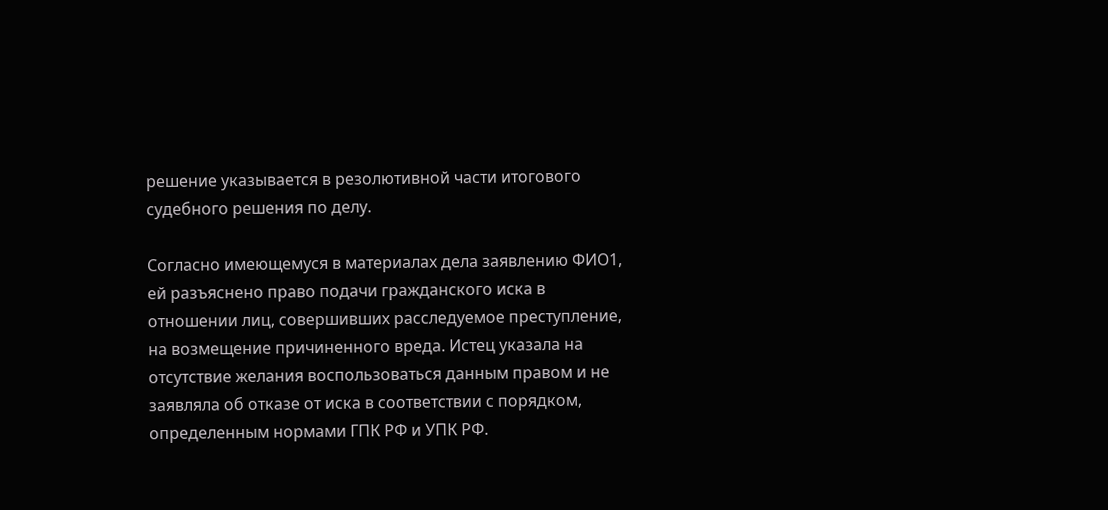решение указывается в резолютивной части итогового судебного решения по делу.

Согласно имеющемуся в материалах дела заявлению ФИО1, ей разъяснено право подачи гражданского иска в отношении лиц, совершивших расследуемое преступление, на возмещение причиненного вреда. Истец указала на отсутствие желания воспользоваться данным правом и не заявляла об отказе от иска в соответствии с порядком, определенным нормами ГПК РФ и УПК РФ.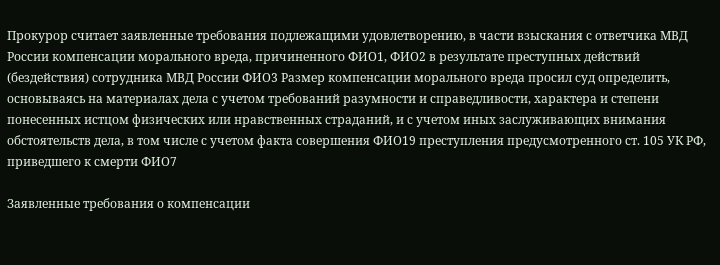Прокурор считает заявленные требования подлежащими удовлетворению, в части взыскания с ответчика МВД России компенсации морального вреда, причиненного ФИО1, ФИО2 в результате преступных действий (бездействия) сотрудника МВД России ФИО3 Размер компенсации морального вреда просил суд определить, основываясь на материалах дела с учетом требований разумности и справедливости, характера и степени понесенных истцом физических или нравственных страданий, и с учетом иных заслуживающих внимания обстоятельств дела, в том числе с учетом факта совершения ФИО19 преступления предусмотренного ст. 105 УК РФ, приведшего к смерти ФИО7

Заявленные требования о компенсации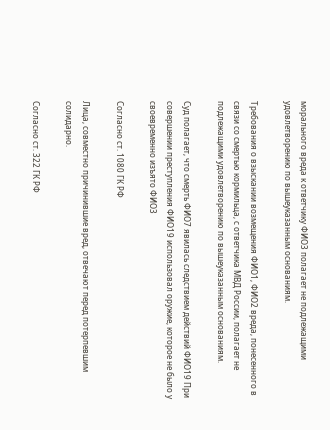морального вреда к ответчику ФИО3 полагает не подлежащими удовлетворению по вышеуказанным основаниям.

Требования о взыскании возмещения ФИО1, ФИО2 вреда, понесенного в связи со смертью кормильца, с ответчика МВД России, полагает не подлежащими удовлетворению по вышеуказанным основаниям.

Суд полагает, что смерть ФИО7 явилась следствием действий ФИО19 При совершении преступления ФИО19 использовал оружие, которое не было у своевременно изъято ФИО3

Согласно ст. 1080 ГК РФ

Лица, совместно причинившие вред, отвечают перед потерпевшим солидарно.

Согласно ст. 322 ГК РФ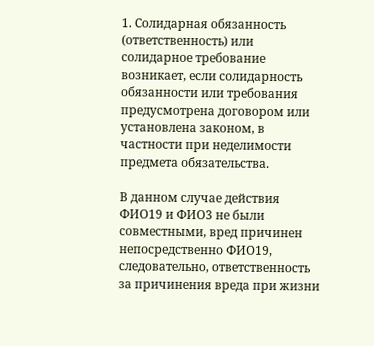1. Солидарная обязанность (ответственность) или солидарное требование возникает, если солидарность обязанности или требования предусмотрена договором или установлена законом, в частности при неделимости предмета обязательства.

В данном случае действия ФИО19 и ФИО3 не были совместными, вред причинен непосредственно ФИО19, следовательно, ответственность за причинения вреда при жизни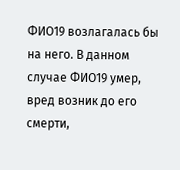ФИО19 возлагалась бы на него. В данном случае ФИО19 умер, вред возник до его смерти,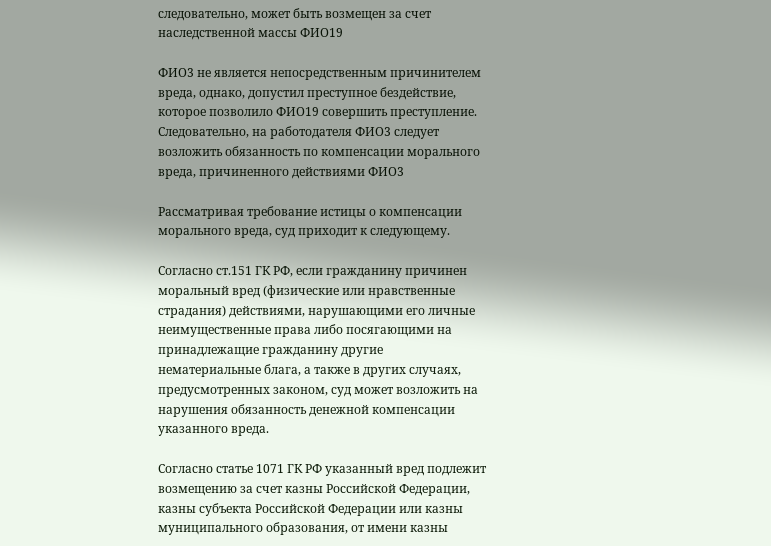следовательно, может быть возмещен за счет наследственной массы ФИО19

ФИО3 не является непосредственным причинителем вреда, однако, допустил преступное бездействие, которое позволило ФИО19 совершить преступление. Следовательно, на работодателя ФИО3 следует возложить обязанность по компенсации морального вреда, причиненного действиями ФИО3

Рассматривая требование истицы о компенсации морального вреда, суд приходит к следующему.

Согласно ст.151 ГК РФ, если гражданину причинен моральный вред (физические или нравственные страдания) действиями, нарушающими его личные неимущественные права либо посягающими на принадлежащие гражданину другие нематериальные блага, а также в других случаях, предусмотренных законом, суд может возложить на нарушения обязанность денежной компенсации указанного вреда.

Согласно статье 1071 ГК РФ указанный вред подлежит возмещению за счет казны Российской Федерации, казны субъекта Российской Федерации или казны муниципального образования, от имени казны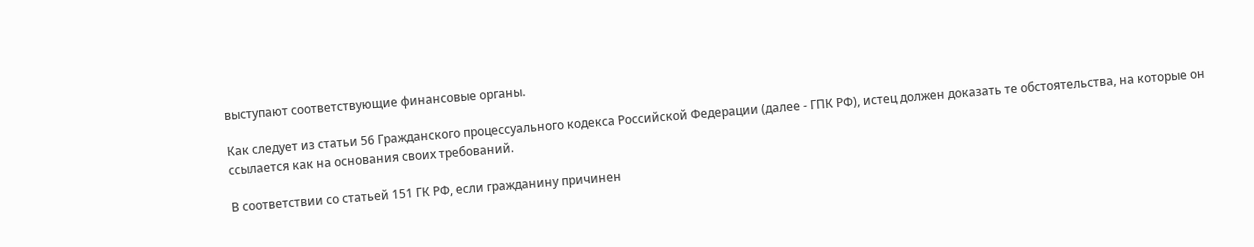выступают соответствующие финансовые органы.

Как следует из статьи 56 Гражданского процессуального кодекса Российской Федерации (далее - ГПК РФ), истец должен доказать те обстоятельства, на которые он ссылается как на основания своих требований.

В соответствии со статьей 151 ГК РФ, если гражданину причинен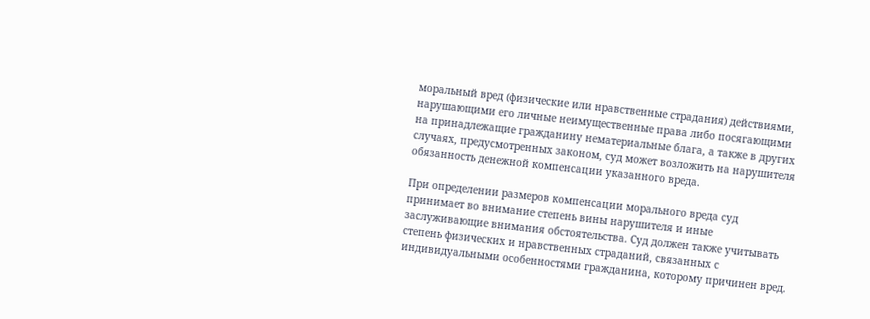моральный вред (физические или нравственные страдания) действиями, нарушающими его личные неимущественные права либо посягающими на принадлежащие гражданину нематериальные блага, а также в других случаях, предусмотренных законом, суд может возложить на нарушителя обязанность денежной компенсации указанного вреда.

При определении размеров компенсации морального вреда суд принимает во внимание степень вины нарушителя и иные заслуживающие внимания обстоятельства. Суд должен также учитывать степень физических и нравственных страданий, связанных с индивидуальными особенностями гражданина, которому причинен вред.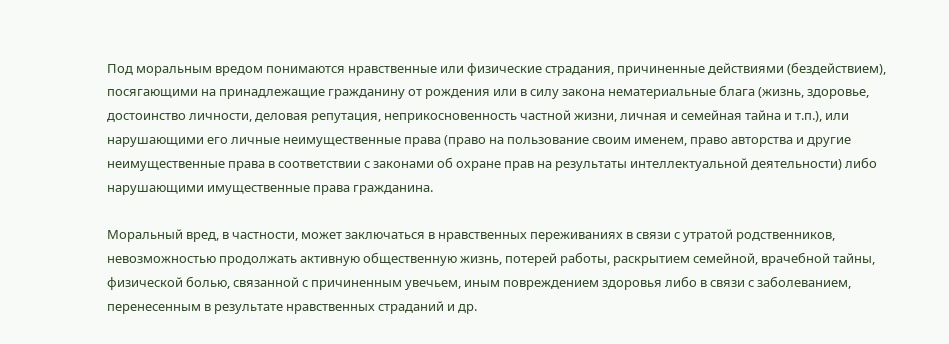Под моральным вредом понимаются нравственные или физические страдания, причиненные действиями (бездействием), посягающими на принадлежащие гражданину от рождения или в силу закона нематериальные блага (жизнь, здоровье, достоинство личности, деловая репутация, неприкосновенность частной жизни, личная и семейная тайна и т.п.), или нарушающими его личные неимущественные права (право на пользование своим именем, право авторства и другие неимущественные права в соответствии с законами об охране прав на результаты интеллектуальной деятельности) либо нарушающими имущественные права гражданина.

Моральный вред, в частности, может заключаться в нравственных переживаниях в связи с утратой родственников, невозможностью продолжать активную общественную жизнь, потерей работы, раскрытием семейной, врачебной тайны, физической болью, связанной с причиненным увечьем, иным повреждением здоровья либо в связи с заболеванием, перенесенным в результате нравственных страданий и др.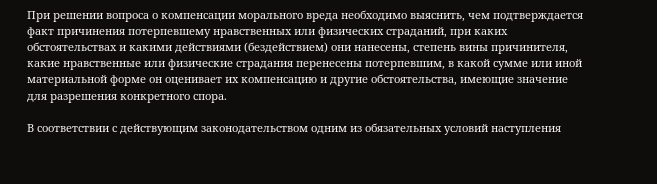При решении вопроса о компенсации морального вреда необходимо выяснить, чем подтверждается факт причинения потерпевшему нравственных или физических страданий, при каких обстоятельствах и какими действиями (бездействием) они нанесены, степень вины причинителя, какие нравственные или физические страдания перенесены потерпевшим, в какой сумме или иной материальной форме он оценивает их компенсацию и другие обстоятельства, имеющие значение для разрешения конкретного спора.

В соответствии с действующим законодательством одним из обязательных условий наступления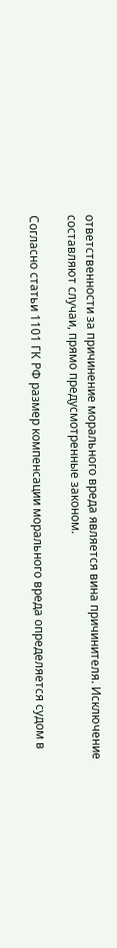ответственности за причинение морального вреда является вина причинителя. Исключение составляют случаи, прямо предусмотренные законом.

Согласно статьи 1101 ГК РФ размер компенсации морального вреда определяется судом в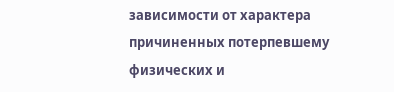зависимости от характера причиненных потерпевшему физических и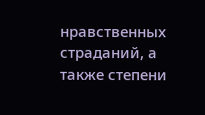нравственных страданий, а также степени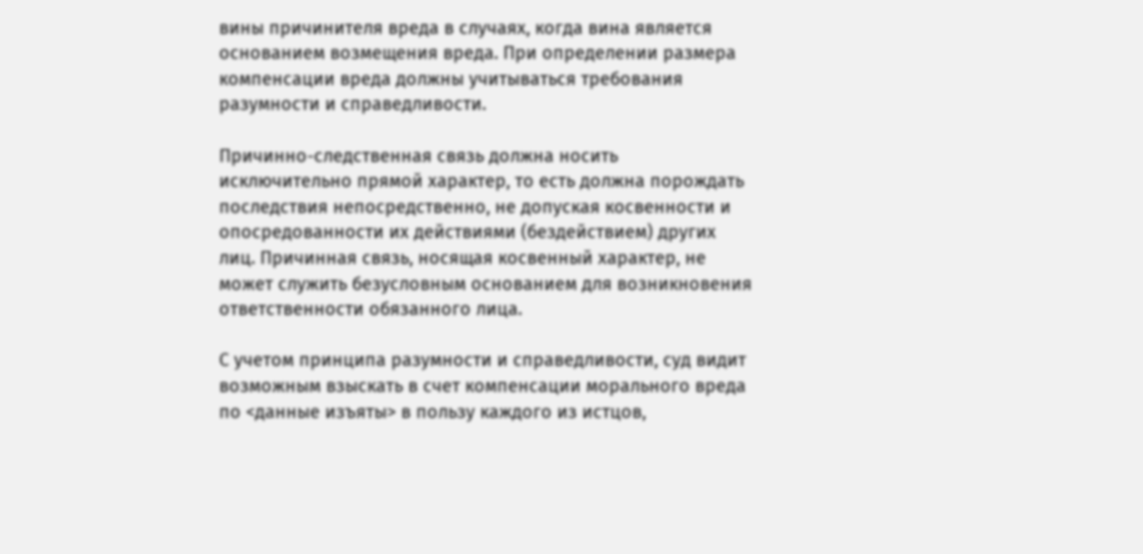вины причинителя вреда в случаях, когда вина является основанием возмещения вреда. При определении размера компенсации вреда должны учитываться требования разумности и справедливости.

Причинно-следственная связь должна носить исключительно прямой характер, то есть должна порождать последствия непосредственно, не допуская косвенности и опосредованности их действиями (бездействием) других лиц. Причинная связь, носящая косвенный характер, не может служить безусловным основанием для возникновения ответственности обязанного лица.

С учетом принципа разумности и справедливости, суд видит возможным взыскать в счет компенсации морального вреда по <данные изъяты> в пользу каждого из истцов,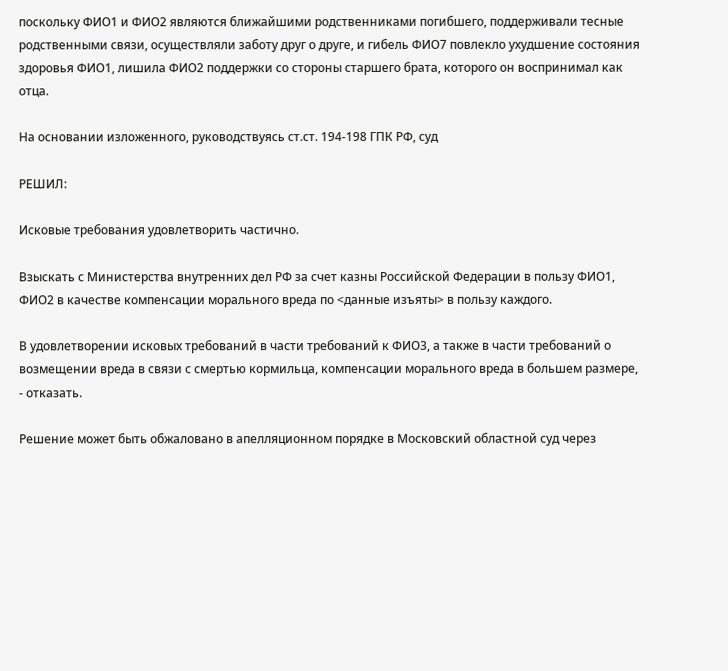поскольку ФИО1 и ФИО2 являются ближайшими родственниками погибшего, поддерживали тесные родственными связи, осуществляли заботу друг о друге, и гибель ФИО7 повлекло ухудшение состояния здоровья ФИО1, лишила ФИО2 поддержки со стороны старшего брата, которого он воспринимал как отца.

На основании изложенного, руководствуясь ст.ст. 194-198 ГПК РФ, суд

РЕШИЛ:

Исковые требования удовлетворить частично.

Взыскать с Министерства внутренних дел РФ за счет казны Российской Федерации в пользу ФИО1, ФИО2 в качестве компенсации морального вреда по <данные изъяты> в пользу каждого.

В удовлетворении исковых требований в части требований к ФИО3, а также в части требований о возмещении вреда в связи с смертью кормильца, компенсации морального вреда в большем размере, - отказать.

Решение может быть обжаловано в апелляционном порядке в Московский областной суд через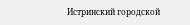Истринский городской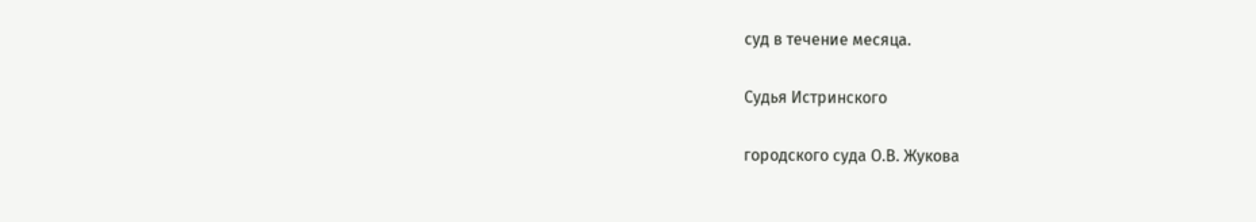суд в течение месяца.

Судья Истринского

городского суда О.В. Жукова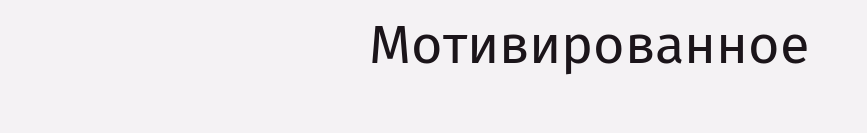Мотивированное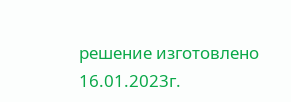решение изготовлено 16.01.2023г.